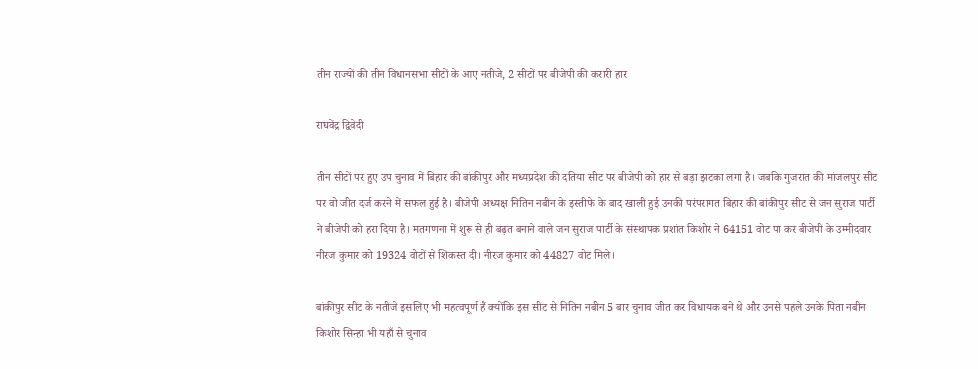तीन राज्यों की तीन विधानसभा सीटों के आए नतीजे, 2 सीटों पर बीजेपी की करारी हार

राघवेंद्र द्विवेदी

तीन सीटों पर हुए उप चुनाव में बिहार की बांकीपुर और मध्यप्रदेश की दतिया सीट पर बीजेपी को हार से बड़ा झटका लगा है। जबकि गुजरात की मांजलपुर सीट पर वो जीत दर्ज करने में सफल हुई है। बीजेपी अध्यक्ष नितिन नबीन के इस्तीफे के बाद खाली हुई उनकी परंपरागत बिहार की बांकीपुर सीट से जन सुराज पार्टी ने बीजेपी को हरा दिया है। मतगणना में शुरू से ही बढ़त बनाने वाले जन सुराज पार्टी के संस्थापक प्रशांत किशोर ने 64151 वोट पा कर बीजेपी के उम्मीदवार नीरज कुमार को 19324 वोटों से शिकस्त दी। नीरज कुमार को 44827 वोट मिले।

बांकीपुर सीट के नतीजे इसलिए भी महत्वपूर्ण हैं क्योंकि इस सीट से नितिन नबीन 5 बार चुनाव जीत कर विधायक बने थे और उनसे पहले उनके पिता नबीन किशोर सिन्हा भी यहाँ से चुनाव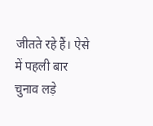जीतते रहे हैं। ऐसे में पहली बार चुनाव लड़े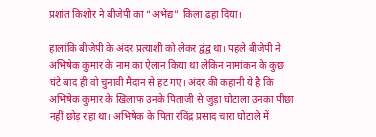प्रशांत किशोर ने बीजेपी का “अभेद्य” किला ढहा दिया।

हालांकि बीजेपी के अंदर प्रत्याशी को लेकर द्वंद्व था। पहले बीजेपी ने अभिषेक कुमार के नाम का ऐलान किया था लेकिन नामांकन के कुछ घंटे बाद ही वो चुनावी मैदान से हट गए। अंदर की कहानी ये है कि अभिषेक कुमार के खिलाफ उनके पिताजी से जुड़ा घोटाला उनका पीछा नहीं छोड़ रहा था। अभिषेक के पिता रविंद्र प्रसाद चारा घोटाले में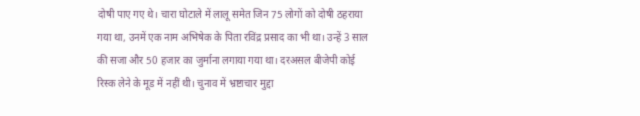दोषी पाए गए थे। चारा घोटाले में लालू समेत जिन 75 लोगों को दोषी ठहराया गया था, उनमें एक नाम अभिषेक के पिता रविंद्र प्रसाद का भी था। उन्हें 3 साल की सजा और 50 हजार का जुर्माना लगाया गया था। दरअसल बीजेपी कोई रिस्क लेने के मूड में नहीं थी। चुनाव में भ्रष्टाचार मुद्दा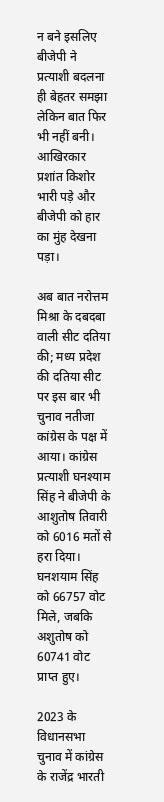न बने इसलिए बीजेपी ने प्रत्याशी बदलना ही बेहतर समझा लेकिन बात फिर भी नहीं बनी। आखिरकार प्रशांत किशोर भारी पड़े और बीजेपी को हार का मुंह देखना पड़ा।

अब बात नरोत्तम मिश्रा के दबदबा वाली सीट दतिया की; मध्य प्रदेश की दतिया सीट पर इस बार भी चुनाव नतीजा कांग्रेस के पक्ष में आया। कांग्रेस प्रत्याशी घनश्याम सिंह ने बीजेपी के आशुतोष तिवारी को 6016 मतों से हरा दिया। घनशयाम सिंह को 66757 वोट मिले, जबकि अशुतोष को 60741 वोट प्राप्त हुए।

2023 के विधानसभा चुनाव में कांग्रेस के राजेंद्र भारती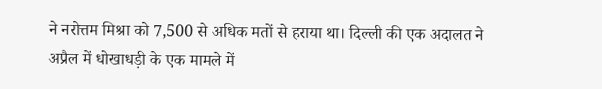ने नरोत्तम मिश्रा को 7,500 से अधिक मतों से हराया था। दिल्ली की एक अदालत ने अप्रैल में धोखाधड़ी के एक मामले में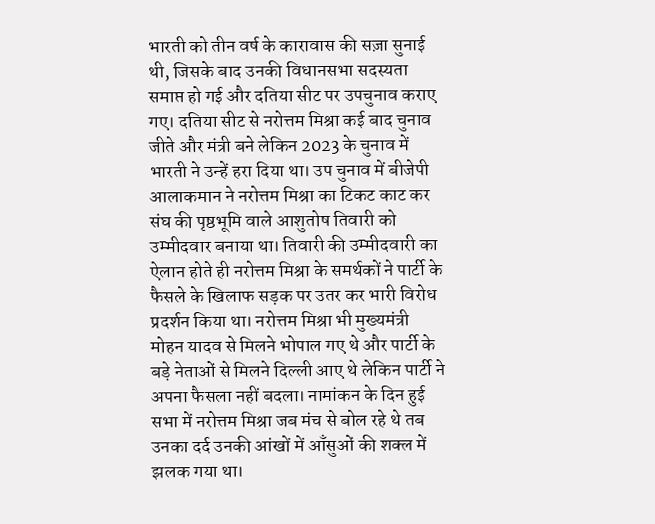भारती को तीन वर्ष के कारावास की सज़ा सुनाई थी, जिसके बाद उनकी विधानसभा सदस्यता समाप्त हो गई और दतिया सीट पर उपचुनाव कराए गए। दतिया सीट से नरोत्तम मिश्रा कई बाद चुनाव जीते और मंत्री बने लेकिन 2023 के चुनाव में भारती ने उन्हें हरा दिया था। उप चुनाव में बीजेपी आलाकमान ने नरोत्तम मिश्रा का टिकट काट कर संघ की पृष्ठभूमि वाले आशुतोष तिवारी को उम्मीदवार बनाया था। तिवारी की उम्मीदवारी का ऐलान होते ही नरोत्तम मिश्रा के समर्थकों ने पार्टी के फैसले के खिलाफ सड़क पर उतर कर भारी विरोध प्रदर्शन किया था। नरोत्तम मिश्रा भी मुख्यमंत्री मोहन यादव से मिलने भोपाल गए थे और पार्टी के बड़े नेताओं से मिलने दिल्ली आए थे लेकिन पार्टी ने अपना फैसला नहीं बदला। नामांकन के दिन हुई सभा में नरोत्तम मिश्रा जब मंच से बोल रहे थे तब उनका दर्द उनकी आंखों में आँसुओं की शक्ल में झलक गया था।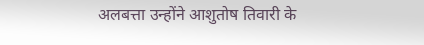अलबत्ता उन्होंने आशुतोष तिवारी के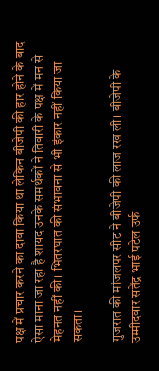पक्ष में प्रचार करने का दावा किया था लेकिन बीजेपी की हार होने के बाद ऐसा माना जा रहा है शायद उनके समर्थकों ने तिवारी के पक्ष में मन से मेहनत नहीं की। भितरघात की संभावना से भी इंकार नहीं किया जा सकता।

गुजरात की मांजलपर सीट ने बीजेपी की लाज रख ली। बीजेपी के उम्मीदवार सतेंद्र भाई पटेल उर्फ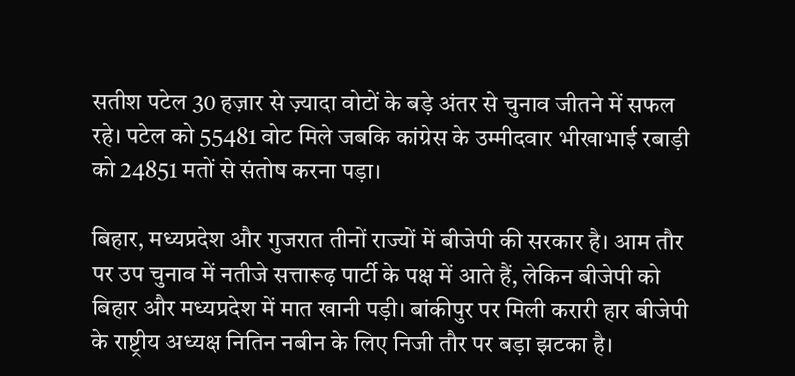सतीश पटेल 30 हज़ार से ज़्यादा वोटों के बड़े अंतर से चुनाव जीतने में सफल रहे। पटेल को 55481 वोट मिले जबकि कांग्रेस के उम्मीदवार भीखाभाई रबाड़ी को 24851 मतों से संतोष करना पड़ा।

बिहार, मध्यप्रदेश और गुजरात तीनों राज्यों में बीजेपी की सरकार है। आम तौर पर उप चुनाव में नतीजे सत्तारूढ़ पार्टी के पक्ष में आते हैं, लेकिन बीजेपी को बिहार और मध्यप्रदेश में मात खानी पड़ी। बांकीपुर पर मिली करारी हार बीजेपी के राष्ट्रीय अध्यक्ष नितिन नबीन के लिए निजी तौर पर बड़ा झटका है।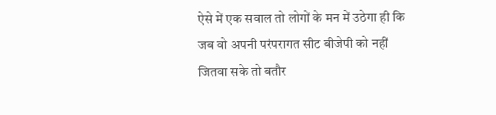ऐसे में एक सवाल तो लोगों के मन में उठेगा ही कि जब वो अपनी परंपरागत सीट बीजेपी को नहीं जितवा सके तो बतौर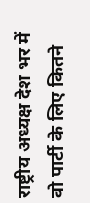राष्ट्रीय अध्यक्ष देश भर में वो पार्टी के लिए कितने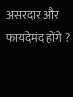असरदार और फायदेमंद होंगे ?